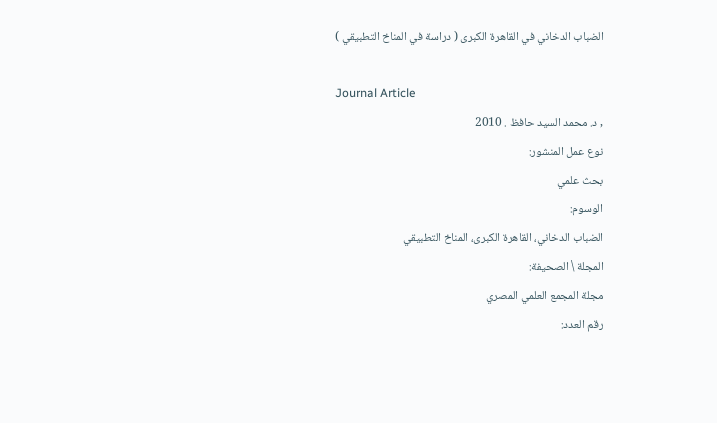الضباب الدخاني في القاهرة الكبرى ( دراسة في المناخ التطبيقي )

Journal Article
, د. محمد السيد حافظ . 2010
نوع عمل المنشور:
بحث علمي
الوسوم:
الضباب الدخاني، القاهرة الكبرى، المناخ التطبيقي
المجلة \ الصحيفة:
مجلة المجمع العلمي المصري
رقم العدد: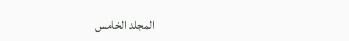المجلد الخامس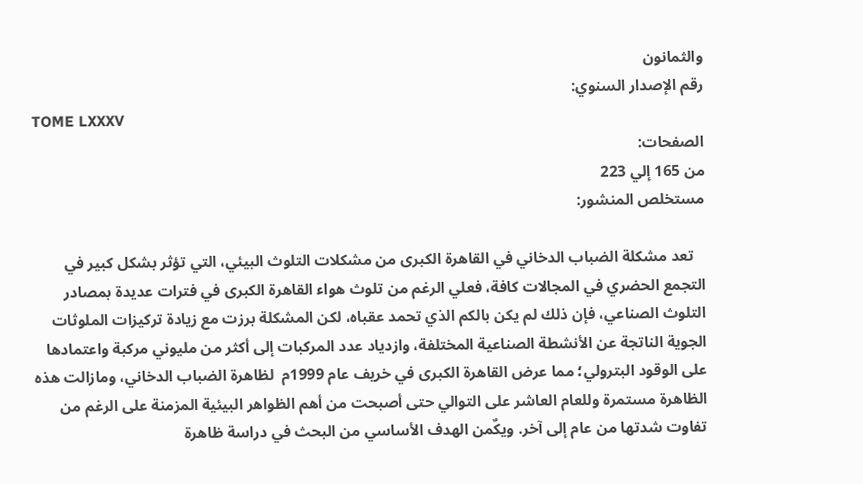والثمانون
رقم الإصدار السنوي:
TOME LXXXV
الصفحات:
من 165 إلي 223
مستخلص المنشور:

   تعد مشكلة الضباب الدخاني في القاهرة الكبرى من مشكلات التلوث البيئي، التي تؤثر بشكل كبير في التجمع الحضري في المجالات كافة، فعلي الرغم من تلوث هواء القاهرة الكبرى في فترات عديدة بمصادر  التلوث الصناعي، فإن ذلك لم يكن بالكم الذي تحمد عقباه، لكن المشكلة برزت مع زيادة تركيزات الملوثات الجوية الناتجة عن الأنشطة الصناعية المختلفة، وازدياد عدد المركبات إلى أكثر من مليوني مركبة واعتمادها على الوقود البترولي؛ مما عرض القاهرة الكبرى في خريف عام 1999م  لظاهرة الضباب الدخاني، ومازالت هذه الظاهرة مستمرة وللعام العاشر على التوالي حتى أصبحت من أهم الظواهر البيئية المزمنة على الرغم من تفاوت شدتها من عام إلى آخر. ويكٌمن الهدف الأساسي من البحث في دراسة ظاهرة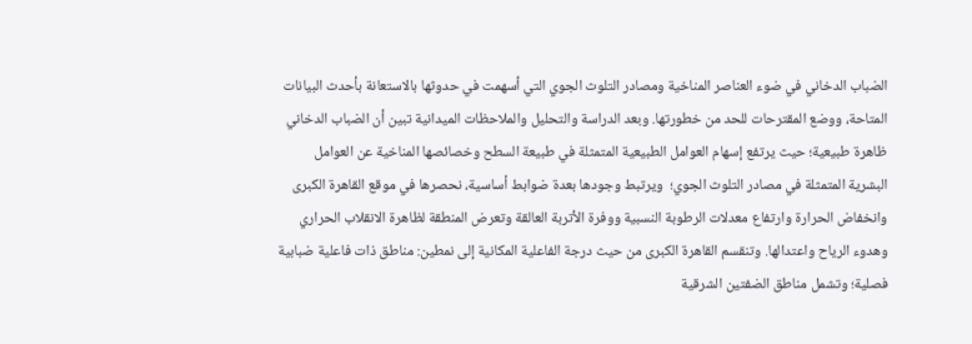الضباب الدخاني في ضوء العناصر المناخية ومصادر التلوث الجوي التي أسهمت في حدوثها بالاستعانة بأحدث البيانات المتاحة، ووضع المقترحات للحد من خطورتها. وبعد الدراسة والتحليل والملاحظات الميدانية تبين أن الضباب الدخاني ظاهرة طبيعية؛ حيث يرتفع إسهام العوامل الطبيعية المتمثلة في طبيعة السطح وخصائصها المناخية عن العوامل البشرية المتمثلة في مصادر التلوث الجوي؛  ويرتبط وجودها بعدة ضوابط أساسية، نحصرها في موقع القاهرة الكبرى وانخفاض الحرارة وارتفاع معدلات الرطوبة النسبية ووفرة الأتربة العالقة وتعرض المنطقة لظاهرة الانقلاب الحراري وهدوء الرياح واعتدالها. وتنقسم القاهرة الكبرى من حيث درجة الفاعلية المكانية إلى نمطين: مناطق ذات فاعلية ضبابية فصلية؛ وتشمل مناطق الضفتين الشرقية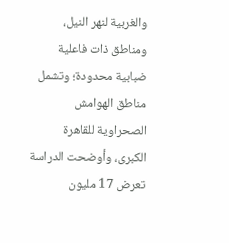والغربية لنهر النيل، ومناطق ذات فاعلية ضبابية محدودة؛ وتشمل مناطق الهوامش الصحراوية للقاهرة الكبرى، وأوضحت الدراسة تعرض 17 مليون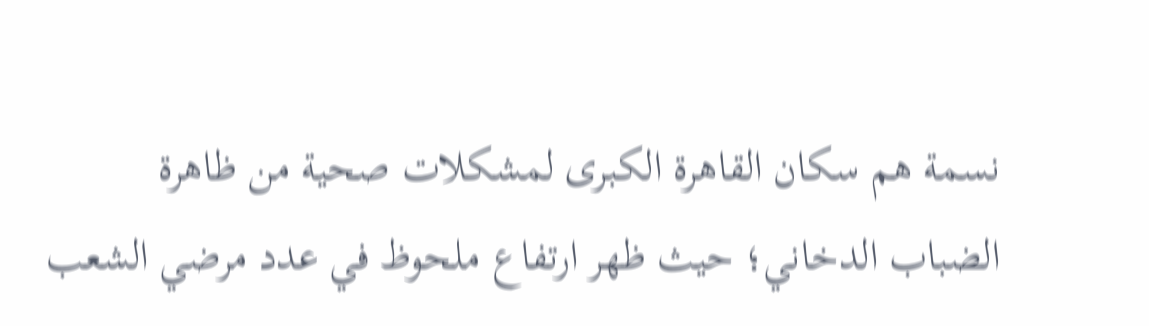نسمة هم سكان القاهرة الكبرى لمشكلات صحية من ظاهرة الضباب الدخاني؛ حيث ظهر ارتفاع ملحوظ في عدد مرضي الشعب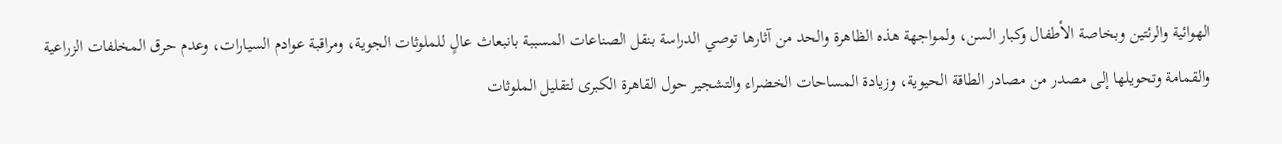الهوائية والرئتين وبخاصة الأطفال وكبار السن، ولمواجهة هذه الظاهرة والحد من آثارها توصي الدراسة بنقل الصناعات المسببة بانبعاث عالٍ للملوثات الجوية، ومراقبة عوادم السيارات، وعدم حرق المخلفات الزراعية والقمامة وتحويلها إلى مصدر من مصادر الطاقة الحيوية، وزيادة المساحات الخضراء والتشجير حول القاهرة الكبرى لتقليل الملوثات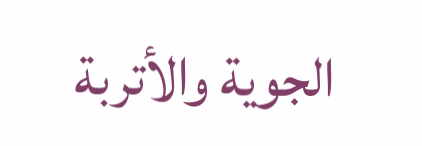الجوية والأتربة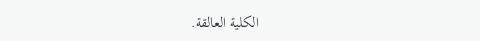الكلية العالقة.